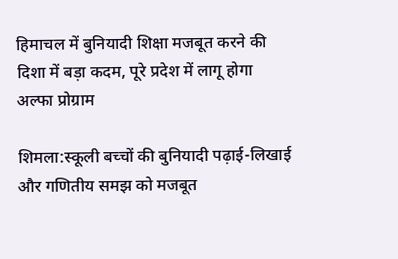हिमाचल में बुनियादी शिक्षा मजबूत करने की दिशा में बड़ा कदम, पूरे प्रदेश में लागू होगा अल्फा प्रोग्राम

शिमला:स्कूली बच्चों की बुनियादी पढ़ाई-लिखाई और गणितीय समझ को मजबूत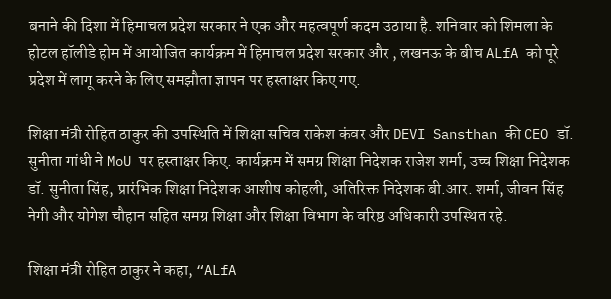बनाने की दिशा में हिमाचल प्रदेश सरकार ने एक और महत्वपूर्ण कदम उठाया है. शनिवार को शिमला के होटल हॉलीडे होम में आयोजित कार्यक्रम में हिमाचल प्रदेश सरकार और , लखनऊ के बीच ALfA को पूरे प्रदेश में लागू करने के लिए समझौता ज्ञापन पर हस्ताक्षर किए गए.

शिक्षा मंत्री रोहित ठाकुर की उपस्थिति में शिक्षा सचिव राकेश कंवर और DEVI Sansthan की CEO डॉ. सुनीता गांधी ने MoU पर हस्ताक्षर किए. कार्यक्रम में समग्र शिक्षा निदेशक राजेश शर्मा, उच्च शिक्षा निदेशक डॉ. सुनीता सिंह, प्रारंभिक शिक्षा निदेशक आशीष कोहली, अतिरिक्त निदेशक बी.आर. शर्मा, जीवन सिंह नेगी और योगेश चौहान सहित समग्र शिक्षा और शिक्षा विभाग के वरिष्ठ अधिकारी उपस्थित रहे.

शिक्षा मंत्री रोहित ठाकुर ने कहा, “ALfA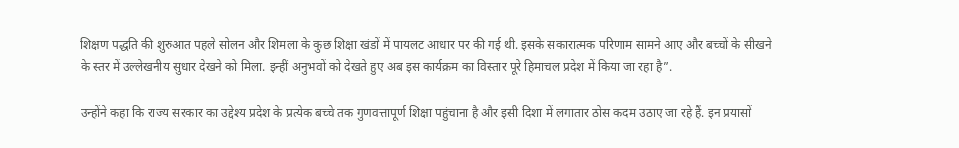शिक्षण पद्धति की शुरुआत पहले सोलन और शिमला के कुछ शिक्षा खंडों में पायलट आधार पर की गई थी. इसके सकारात्मक परिणाम सामने आए और बच्चों के सीखने के स्तर में उल्लेखनीय सुधार देखने को मिला. इन्हीं अनुभवों को देखते हुए अब इस कार्यक्रम का विस्तार पूरे हिमाचल प्रदेश में किया जा रहा है”.

उन्होंने कहा कि राज्य सरकार का उद्देश्य प्रदेश के प्रत्येक बच्चे तक गुणवत्तापूर्ण शिक्षा पहुंचाना है और इसी दिशा में लगातार ठोस कदम उठाए जा रहे हैं. इन प्रयासों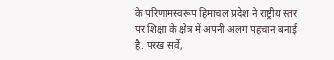के परिणामस्वरूप हिमाचल प्रदेश ने राष्ट्रीय स्तर पर शिक्षा के क्षेत्र में अपनी अलग पहचान बनाई है. परख सर्वे,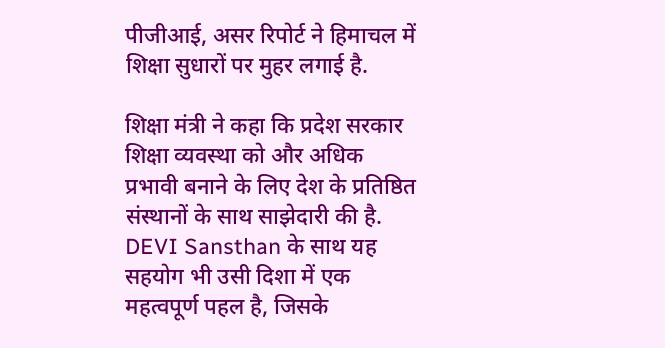पीजीआई, असर रिपोर्ट ने हिमाचल में शिक्षा सुधारों पर मुहर लगाई है.

शिक्षा मंत्री ने कहा कि प्रदेश सरकार शिक्षा व्यवस्था को और अधिक प्रभावी बनाने के लिए देश के प्रतिष्ठित संस्थानों के साथ साझेदारी की है. DEVI Sansthan के साथ यह सहयोग भी उसी दिशा में एक महत्वपूर्ण पहल है, जिसके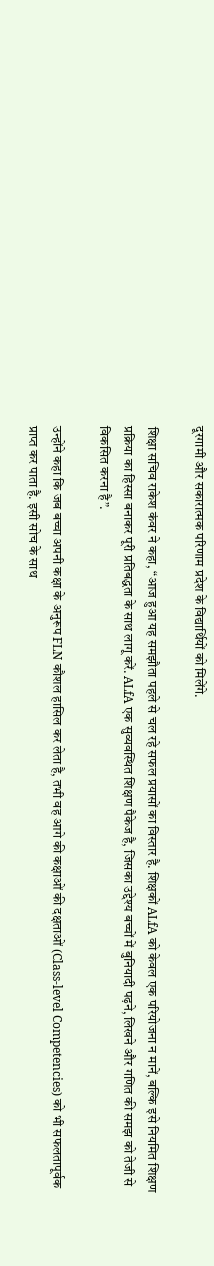दूरगामी और सकारात्मक परिणाम प्रदेश के विद्यार्थियों को मिलेंगे.

शिक्षा सचिव राकेश कंवर ने कहा, “आज हुआ यह समझौता पहले से चल रहे सफल प्रयासों का विस्तार है. शिक्षकों ALfA को केवल एक परियोजना न मानें, बल्कि इसे नियमित शिक्षण प्रक्रिया का हिस्सा बनाकर पूरी प्रतिबद्धता के साथ लागू करें. ALfA एक सुव्यवस्थित शिक्षण पैकेज है, जिसका उद्देश्य बच्चों में बुनियादी पढ़ने, लिखने और गणित की समझ को तेजी से विकसित करना है”.

उन्होंने कहा कि जब बच्चा अपनी कक्षा के अनुरूप FLN कौशल हासिल कर लेता है, तभी वह आगे की कक्षाओं की दक्षताओं (Class-level Competencies) को भी सफलतापूर्वक प्राप्त कर पाता है. इसी सोच के साथ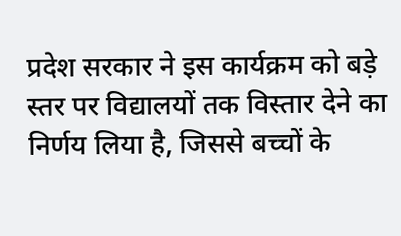प्रदेश सरकार ने इस कार्यक्रम को बड़े स्तर पर विद्यालयों तक विस्तार देने का निर्णय लिया है, जिससे बच्चों के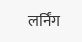लर्निंग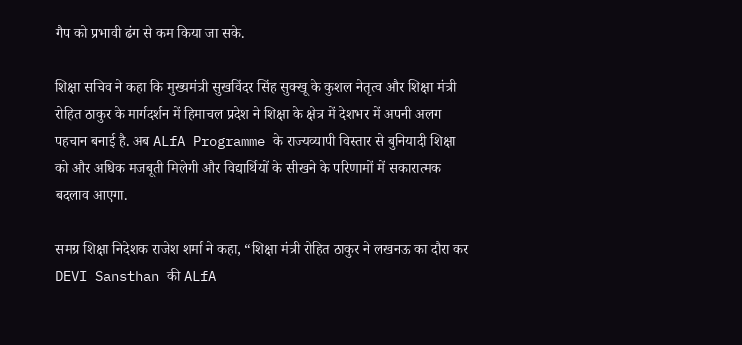गैप को प्रभावी ढंग से कम किया जा सके.

शिक्षा सचिव ने कहा कि मुख्यमंत्री सुखविंदर सिंह सुक्खू के कुशल नेतृत्व और शिक्षा मंत्री रोहित ठाकुर के मार्गदर्शन में हिमाचल प्रदेश ने शिक्षा के क्षेत्र में देशभर में अपनी अलग पहचान बनाई है. अब ALfA Programme के राज्यव्यापी विस्तार से बुनियादी शिक्षा को और अधिक मजबूती मिलेगी और विद्यार्थियों के सीखने के परिणामों में सकारात्मक बदलाव आएगा.

समग्र शिक्षा निदेशक राजेश शर्मा ने कहा, “शिक्षा मंत्री रोहित ठाकुर ने लखनऊ का दौरा कर DEVI Sansthan की ALfA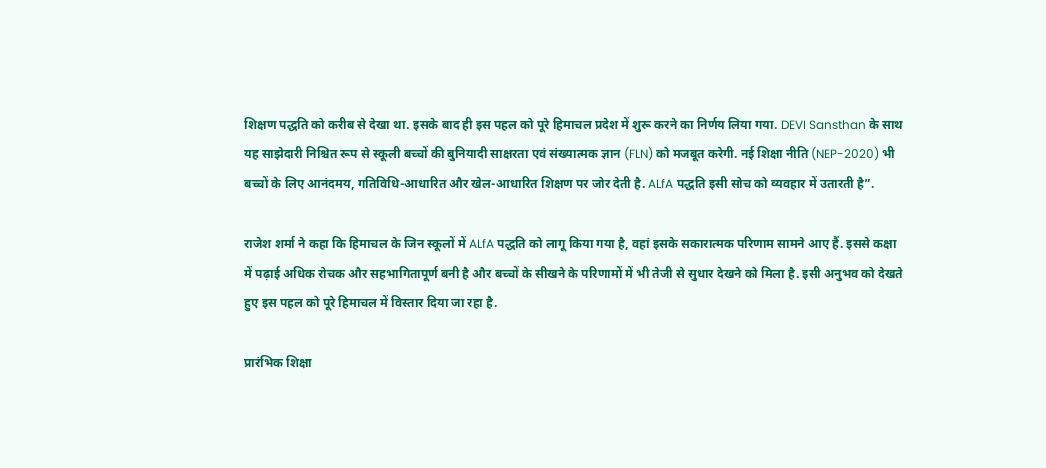शिक्षण पद्धति को करीब से देखा था. इसके बाद ही इस पहल को पूरे हिमाचल प्रदेश में शुरू करने का निर्णय लिया गया. DEVI Sansthan के साथ यह साझेदारी निश्चित रूप से स्कूली बच्चों की बुनियादी साक्षरता एवं संख्यात्मक ज्ञान (FLN) को मजबूत करेगी. नई शिक्षा नीति (NEP-2020) भी बच्चों के लिए आनंदमय, गतिविधि-आधारित और खेल-आधारित शिक्षण पर जोर देती है. ALfA पद्धति इसी सोच को व्यवहार में उतारती है”.

राजेश शर्मा ने कहा कि हिमाचल के जिन स्कूलों में ALfA पद्धति को लागू किया गया है, वहां इसके सकारात्मक परिणाम सामने आए हैं. इससे कक्षा में पढ़ाई अधिक रोचक और सहभागितापूर्ण बनी है और बच्चों के सीखने के परिणामों में भी तेजी से सुधार देखने को मिला है. इसी अनुभव को देखते हुए इस पहल को पूरे हिमाचल में विस्तार दिया जा रहा है.

प्रारंभिक शिक्षा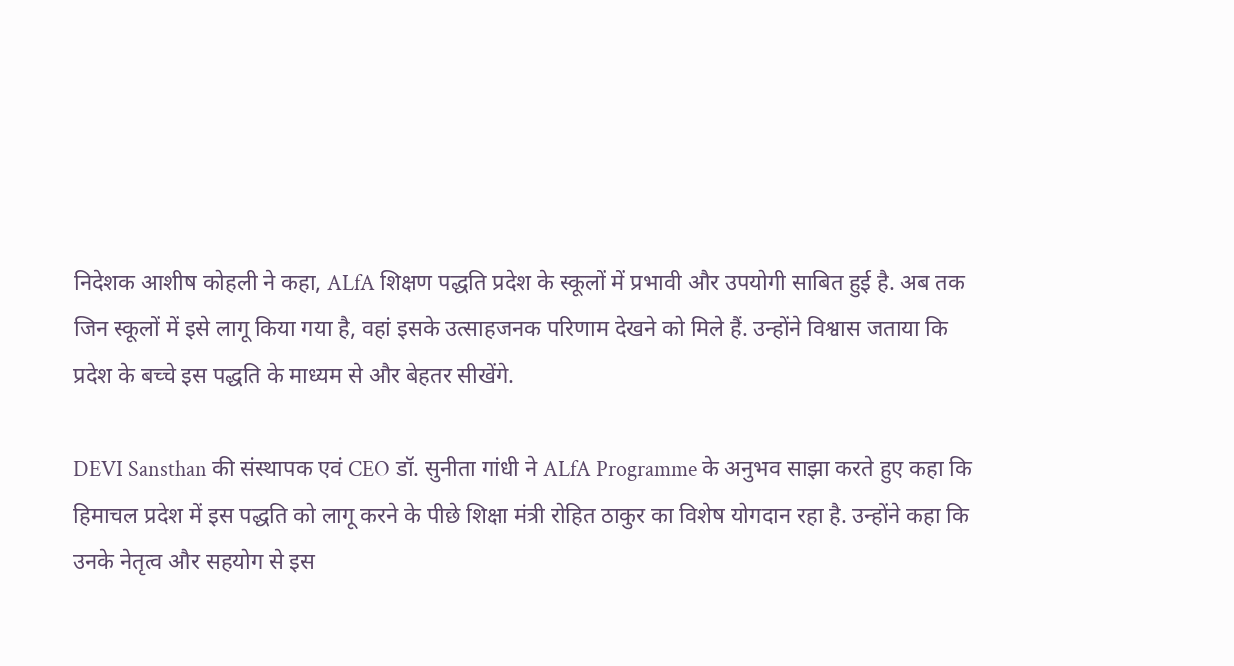निदेशक आशीष कोहली ने कहा, ALfA शिक्षण पद्धति प्रदेश के स्कूलों में प्रभावी और उपयोगी साबित हुई है. अब तक जिन स्कूलों में इसे लागू किया गया है, वहां इसके उत्साहजनक परिणाम देखने को मिले हैं. उन्होंने विश्वास जताया कि प्रदेश के बच्चे इस पद्धति के माध्यम से और बेहतर सीखेंगे.

DEVI Sansthan की संस्थापक एवं CEO डॉ. सुनीता गांधी ने ALfA Programme के अनुभव साझा करते हुए कहा कि हिमाचल प्रदेश में इस पद्धति को लागू करने के पीछे शिक्षा मंत्री रोहित ठाकुर का विशेष योगदान रहा है. उन्होंने कहा कि उनके नेतृत्व और सहयोग से इस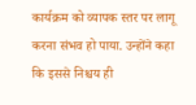कार्यक्रम को व्यापक स्तर पर लागू करना संभव हो पाया. उन्होंने कहा कि इससे निश्चय ही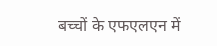बच्चों के एफएलएन में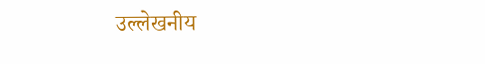उल्लेखनीय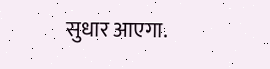सुधार आएगा.